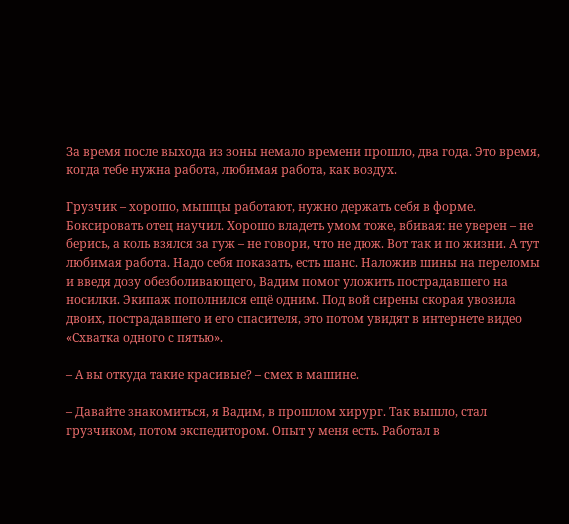За время после выхода из зоны немало времени прошло, два года. Это время, когда тебе нужна работа, любимая работа, как воздух.

Грузчик – хорошо, мышцы работают, нужно держать себя в форме. Боксировать отец научил. Хорошо владеть умом тоже, вбивая: не уверен – не берись, а коль взялся за гуж – не говори, что не дюж. Вот так и по жизни. А тут любимая работа. Надо себя показать, есть шанс. Наложив шины на переломы и введя дозу обезболивающего, Вадим помог уложить пострадавшего на носилки. Экипаж пополнился ещё одним. Под вой сирены скорая увозила двоих, пострадавшего и его спасителя, это потом увидят в интернете видео «Схватка одного с пятью».

– А вы откуда такие красивые? – смех в машине.

– Давайте знакомиться, я Вадим, в прошлом хирург. Так вышло, стал грузчиком, потом экспедитором. Опыт у меня есть. Работал в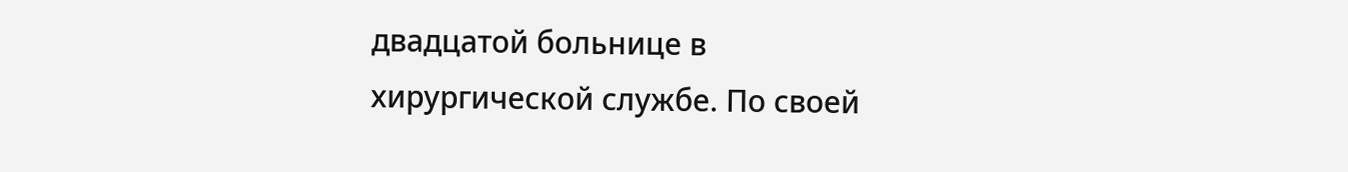двадцатой больнице в хирургической службе. По своей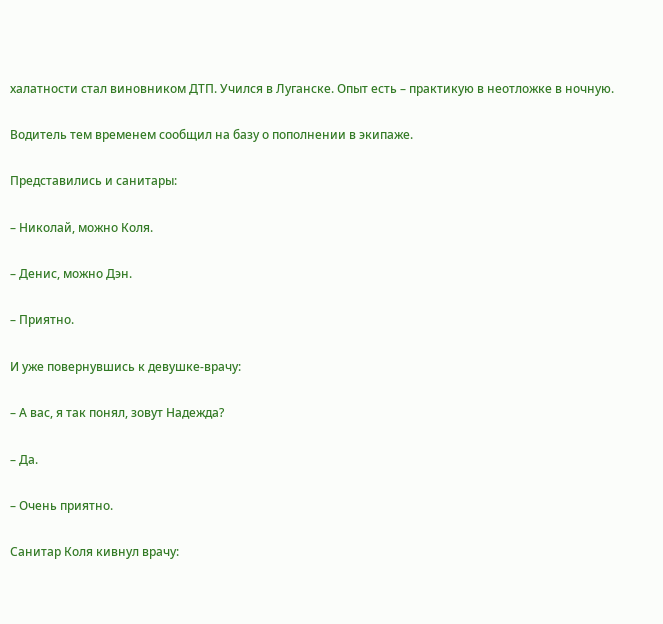халатности стал виновником ДТП. Учился в Луганске. Опыт есть – практикую в неотложке в ночную.

Водитель тем временем сообщил на базу о пополнении в экипаже.

Представились и санитары:

– Николай, можно Коля.

– Денис, можно Дэн.

– Приятно.

И уже повернувшись к девушке-врачу:

– А вас, я так понял, зовут Надежда?

– Да.

– Очень приятно.

Санитар Коля кивнул врачу: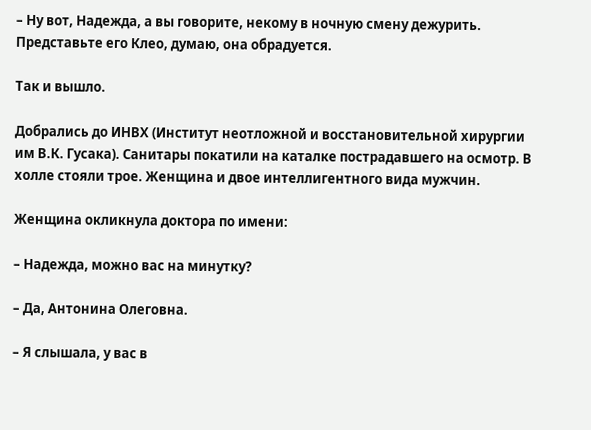– Ну вот, Надежда, а вы говорите, некому в ночную смену дежурить. Представьте его Клео, думаю, она обрадуется.

Так и вышло.

Добрались до ИНВХ (Институт неотложной и восстановительной хирургии им В.К. Гусака). Санитары покатили на каталке пострадавшего на осмотр. В холле стояли трое. Женщина и двое интеллигентного вида мужчин.

Женщина окликнула доктора по имени:

– Надежда, можно вас на минутку?

– Да, Антонина Олеговна.

– Я слышала, у вас в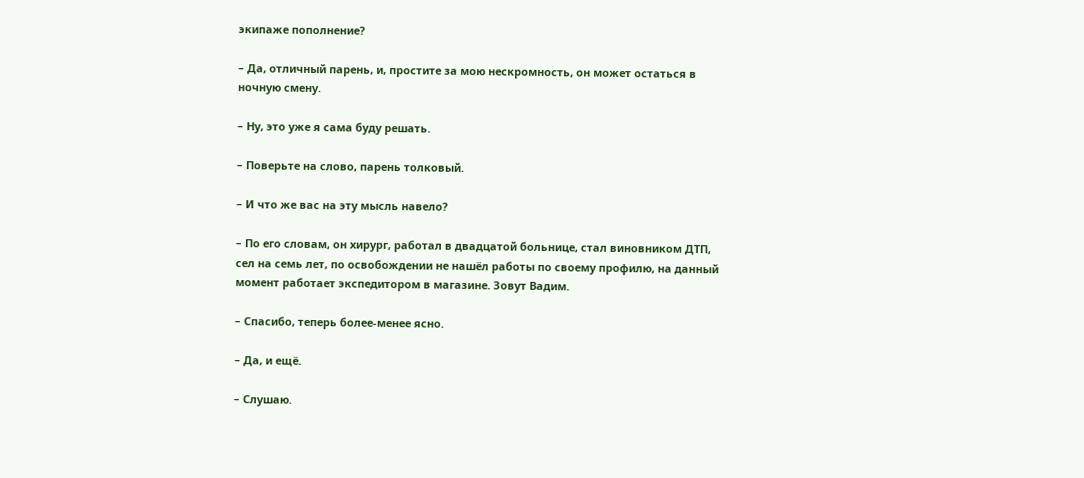экипаже пополнение?

– Да, отличный парень, и, простите за мою нескромность, он может остаться в ночную смену.

– Ну, это уже я сама буду решать.

– Поверьте на слово, парень толковый.

– И что же вас на эту мысль навело?

– По его словам, он хирург, работал в двадцатой больнице, стал виновником ДТП, сел на семь лет, по освобождении не нашёл работы по своему профилю, на данный момент работает экспедитором в магазине. Зовут Вадим.

– Спасибо, теперь более-менее ясно.

– Да, и ещё.

– Слушаю.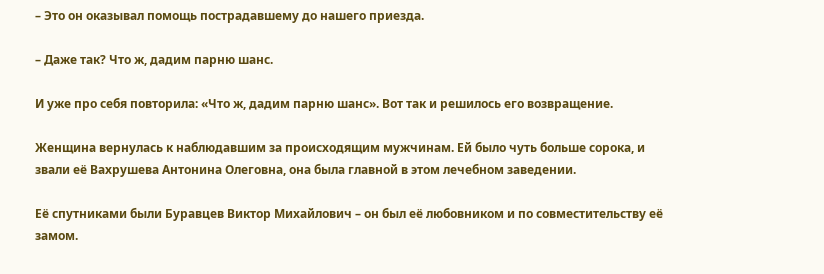– Это он оказывал помощь пострадавшему до нашего приезда.

– Даже так? Что ж, дадим парню шанс.

И уже про себя повторила: «Что ж, дадим парню шанс». Вот так и решилось его возвращение.

Женщина вернулась к наблюдавшим за происходящим мужчинам. Ей было чуть больше сорока, и звали её Вахрушева Антонина Олеговна, она была главной в этом лечебном заведении.

Её спутниками были Буравцев Виктор Михайлович – он был её любовником и по совместительству её замом.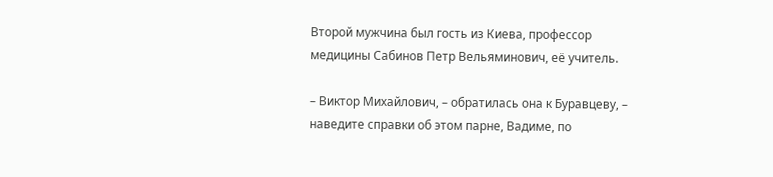Второй мужчина был гость из Киева, профессор медицины Сабинов Петр Вельяминович, её учитель.

– Виктор Михайлович, – обратилась она к Буравцеву, – наведите справки об этом парне, Вадиме, по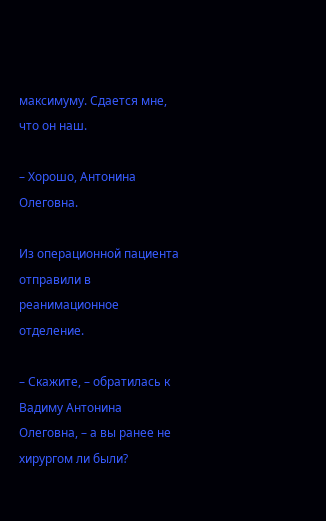максимуму. Сдается мне, что он наш.

– Хорошо, Антонина Олеговна.

Из операционной пациента отправили в реанимационное отделение.

– Скажите, – обратилась к Вадиму Антонина Олеговна, – а вы ранее не хирургом ли были?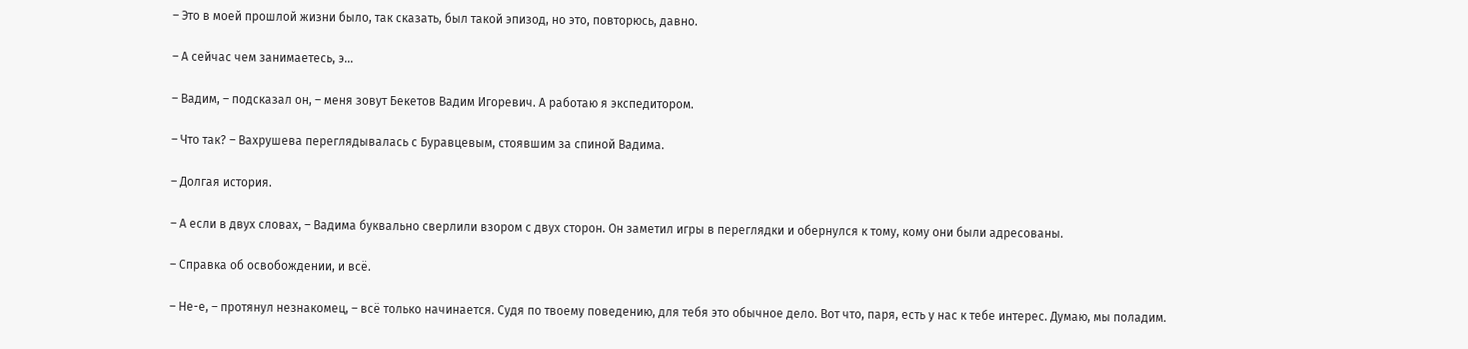– Это в моей прошлой жизни было, так сказать, был такой эпизод, но это, повторюсь, давно.

– А сейчас чем занимаетесь, э…

– Вадим, – подсказал он, – меня зовут Бекетов Вадим Игоревич. А работаю я экспедитором.

– Что так? – Вахрушева переглядывалась с Буравцевым, стоявшим за спиной Вадима.

– Долгая история.

– А если в двух словах, – Вадима буквально сверлили взором с двух сторон. Он заметил игры в переглядки и обернулся к тому, кому они были адресованы.

– Справка об освобождении, и всё.

– Не-е, – протянул незнакомец, – всё только начинается. Судя по твоему поведению, для тебя это обычное дело. Вот что, паря, есть у нас к тебе интерес. Думаю, мы поладим.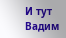И тут Вадим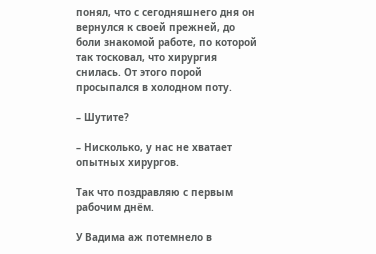понял, что с сегодняшнего дня он вернулся к своей прежней, до боли знакомой работе, по которой так тосковал, что хирургия снилась. От этого порой просыпался в холодном поту.

– Шутите?

– Нисколько, у нас не хватает опытных хирургов.

Так что поздравляю с первым рабочим днём.

У Вадима аж потемнело в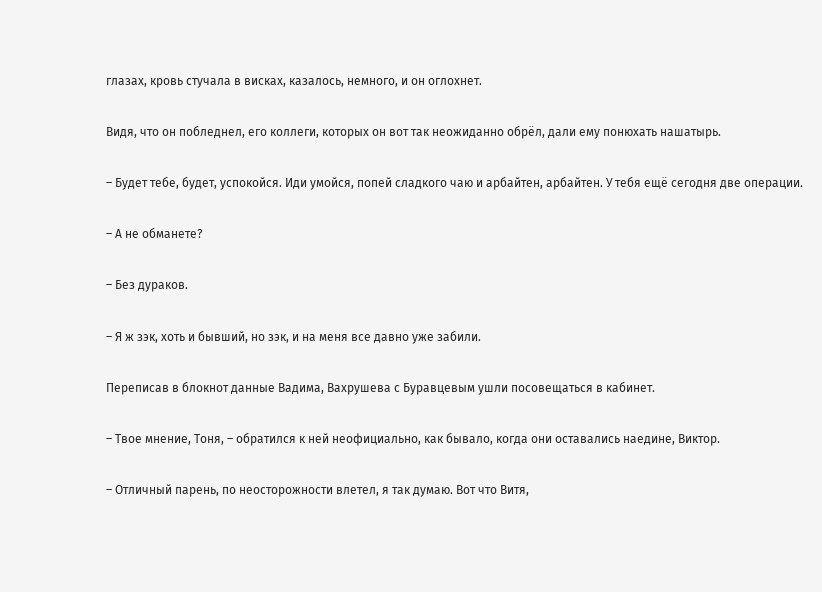глазах, кровь стучала в висках, казалось, немного, и он оглохнет.

Видя, что он побледнел, его коллеги, которых он вот так неожиданно обрёл, дали ему понюхать нашатырь.

– Будет тебе, будет, успокойся. Иди умойся, попей сладкого чаю и арбайтен, арбайтен. У тебя ещё сегодня две операции.

– А не обманете?

– Без дураков.

– Я ж зэк, хоть и бывший, но зэк, и на меня все давно уже забили.

Переписав в блокнот данные Вадима, Вахрушева с Буравцевым ушли посовещаться в кабинет.

– Твое мнение, Тоня, – обратился к ней неофициально, как бывало, когда они оставались наедине, Виктор.

– Отличный парень, по неосторожности влетел, я так думаю. Вот что Витя,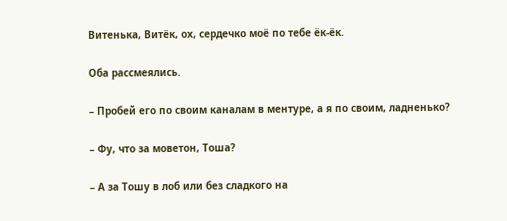Витенька, Витёк, ох, сердечко моё по тебе ёк-ёк.

Оба рассмеялись.

– Пробей его по своим каналам в ментуре, а я по своим, ладненько?

– Фу, что за моветон, Тоша?

– А за Тошу в лоб или без сладкого на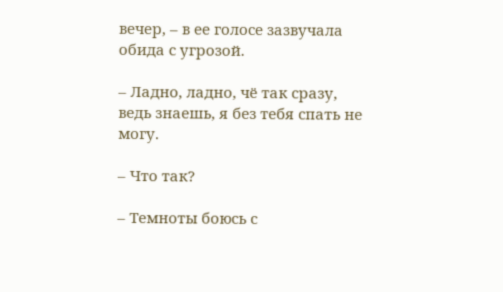вечер, – в ее голосе зазвучала обида с угрозой.

– Ладно, ладно, чё так сразу, ведь знаешь, я без тебя спать не могу.

– Что так?

– Темноты боюсь с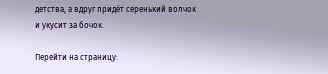детства, а вдруг придёт серенький волчок и укусит за бочок.

Перейти на страницу: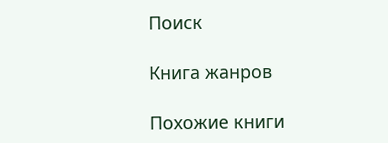Поиск

Книга жанров

Похожие книги